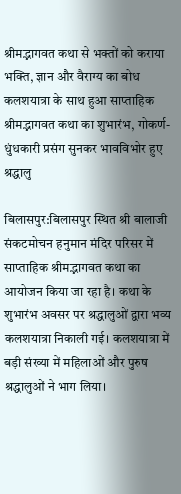श्रीमद्भागवत कथा से भक्तों को कराया भक्ति, ज्ञान और वैराग्य का बोध
कलशयात्रा के साथ हुआ साप्ताहिक श्रीमद्भागवत कथा का शुभारंभ, गोकर्ण-धुंधकारी प्रसंग सुनकर भावविभोर हुए श्रद्धालु

बिलासपुर:बिलासपुर स्थित श्री बालाजी संकटमोचन हनुमान मंदिर परिसर में साप्ताहिक श्रीमद्भागवत कथा का आयोजन किया जा रहा है। कथा के शुभारंभ अवसर पर श्रद्धालुओं द्वारा भव्य कलशयात्रा निकाली गई। कलशयात्रा में बड़ी संख्या में महिलाओं और पुरुष श्रद्धालुओं ने भाग लिया।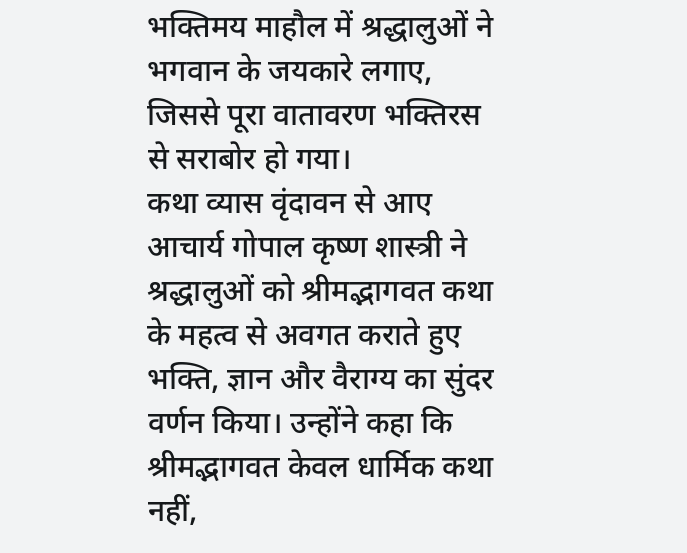भक्तिमय माहौल में श्रद्धालुओं ने भगवान के जयकारे लगाए, जिससे पूरा वातावरण भक्तिरस से सराबोर हो गया।
कथा व्यास वृंदावन से आए आचार्य गोपाल कृष्ण शास्त्री ने श्रद्धालुओं को श्रीमद्भागवत कथा के महत्व से अवगत कराते हुए भक्ति, ज्ञान और वैराग्य का सुंदर वर्णन किया। उन्होंने कहा कि श्रीमद्भागवत केवल धार्मिक कथा नहीं,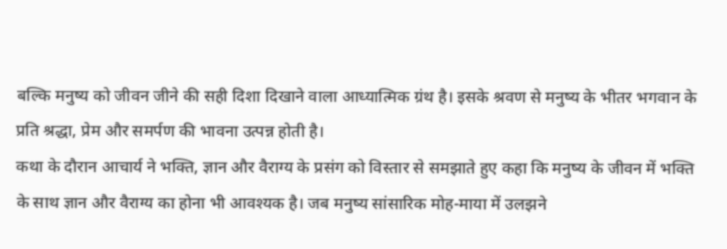बल्कि मनुष्य को जीवन जीने की सही दिशा दिखाने वाला आध्यात्मिक ग्रंथ है। इसके श्रवण से मनुष्य के भीतर भगवान के प्रति श्रद्धा, प्रेम और समर्पण की भावना उत्पन्न होती है।
कथा के दौरान आचार्य ने भक्ति, ज्ञान और वैराग्य के प्रसंग को विस्तार से समझाते हुए कहा कि मनुष्य के जीवन में भक्ति के साथ ज्ञान और वैराग्य का होना भी आवश्यक है। जब मनुष्य सांसारिक मोह-माया में उलझने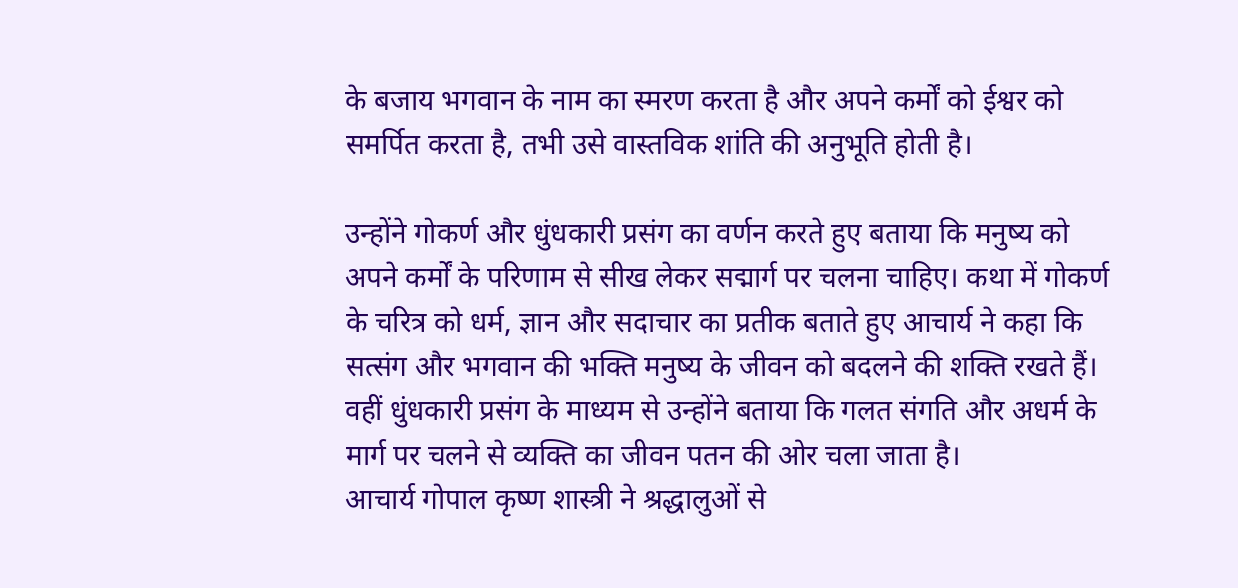के बजाय भगवान के नाम का स्मरण करता है और अपने कर्मों को ईश्वर को समर्पित करता है, तभी उसे वास्तविक शांति की अनुभूति होती है।

उन्होंने गोकर्ण और धुंधकारी प्रसंग का वर्णन करते हुए बताया कि मनुष्य को अपने कर्मों के परिणाम से सीख लेकर सद्मार्ग पर चलना चाहिए। कथा में गोकर्ण के चरित्र को धर्म, ज्ञान और सदाचार का प्रतीक बताते हुए आचार्य ने कहा कि सत्संग और भगवान की भक्ति मनुष्य के जीवन को बदलने की शक्ति रखते हैं। वहीं धुंधकारी प्रसंग के माध्यम से उन्होंने बताया कि गलत संगति और अधर्म के मार्ग पर चलने से व्यक्ति का जीवन पतन की ओर चला जाता है।
आचार्य गोपाल कृष्ण शास्त्री ने श्रद्धालुओं से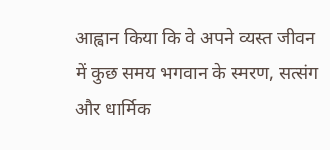आह्वान किया कि वे अपने व्यस्त जीवन में कुछ समय भगवान के स्मरण, सत्संग और धार्मिक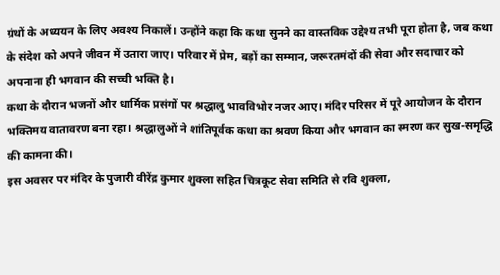ग्रंथों के अध्ययन के लिए अवश्य निकालें। उन्होंने कहा कि कथा सुनने का वास्तविक उद्देश्य तभी पूरा होता है, जब कथा के संदेश को अपने जीवन में उतारा जाए। परिवार में प्रेम, बड़ों का सम्मान, जरूरतमंदों की सेवा और सदाचार को अपनाना ही भगवान की सच्ची भक्ति है।
कथा के दौरान भजनों और धार्मिक प्रसंगों पर श्रद्धालु भावविभोर नजर आए। मंदिर परिसर में पूरे आयोजन के दौरान भक्तिमय वातावरण बना रहा। श्रद्धालुओं ने शांतिपूर्वक कथा का श्रवण किया और भगवान का स्मरण कर सुख-समृद्धि की कामना की।
इस अवसर पर मंदिर के पुजारी वीरेंद्र कुमार शुक्ला सहित चित्रकूट सेवा समिति से रवि शुक्ला,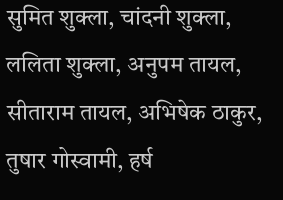सुमित शुक्ला, चांदनी शुक्ला, ललिता शुक्ला, अनुपम तायल, सीताराम तायल, अभिषेक ठाकुर, तुषार गोस्वामी, हर्ष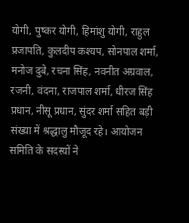योगी, पुष्कर योगी, हिमांशु योगी, राहुल प्रजापति, कुलदीप कश्यप, सोनपाल शर्मा, मनोज दुबे, रचना सिंह, नवनीत अग्रवाल, रजनी, वंदना, राजपाल शर्मा, धीरज सिंह प्रधान, नीसू प्रधान, सुंदर शर्मा सहित बड़ी संख्या में श्रद्धालु मौजूद रहे। आयोजन समिति के सदस्यों ने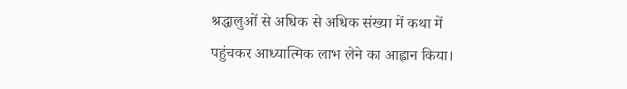श्रद्धालुओं से अधिक से अधिक संख्या में कथा में पहुंचकर आध्यात्मिक लाभ लेने का आह्वान किया।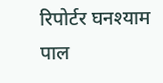रिपोर्टर घनश्याम पाल